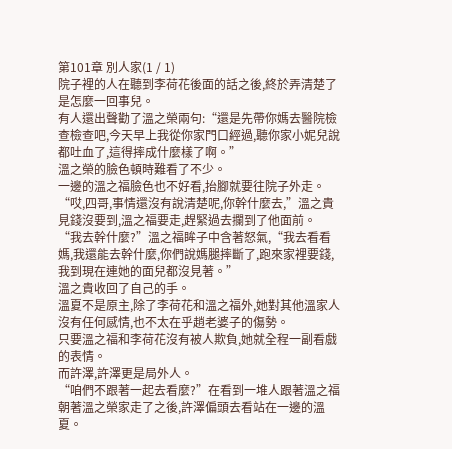第101章 別人家(1 / 1)
院子裡的人在聽到李荷花後面的話之後,終於弄清楚了是怎麼一回事兒。
有人還出聲勸了溫之榮兩句:“還是先帶你媽去醫院檢查檢查吧,今天早上我從你家門口經過,聽你家小妮兒說都吐血了,這得摔成什麼樣了啊。”
溫之榮的臉色頓時難看了不少。
一邊的溫之福臉色也不好看,抬腳就要往院子外走。
“哎,四哥,事情還沒有說清楚呢,你幹什麼去,”溫之貴見錢沒要到,溫之福要走,趕緊過去攔到了他面前。
“我去幹什麼?”溫之福眸子中含著怒氣,“我去看看媽,我還能去幹什麼,你們說媽腿摔斷了,跑來家裡要錢,我到現在連她的面兒都沒見著。”
溫之貴收回了自己的手。
溫夏不是原主,除了李荷花和溫之福外,她對其他溫家人沒有任何感情,也不太在乎趙老婆子的傷勢。
只要溫之福和李荷花沒有被人欺負,她就全程一副看戲的表情。
而許澤,許澤更是局外人。
“咱們不跟著一起去看麼?”在看到一堆人跟著溫之福朝著溫之榮家走了之後,許澤偏頭去看站在一邊的溫夏。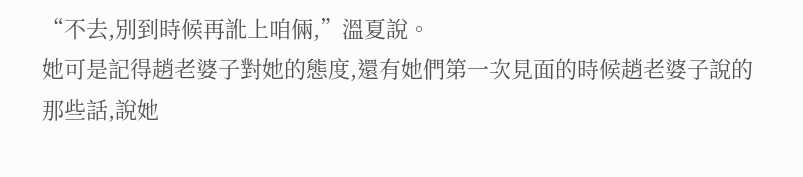“不去,別到時候再訛上咱倆,”溫夏說。
她可是記得趙老婆子對她的態度,還有她們第一次見面的時候趙老婆子說的那些話,說她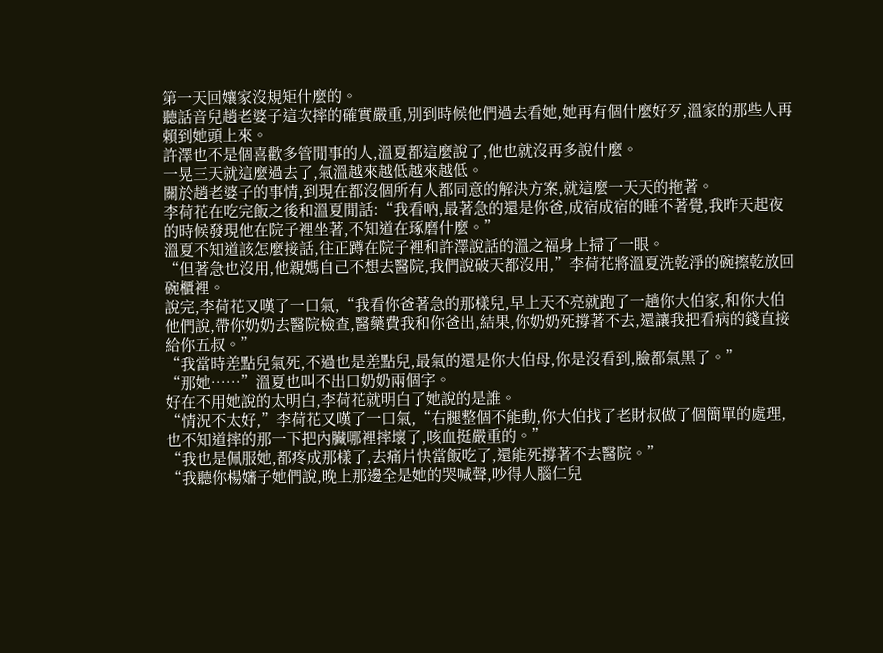第一天回孃家沒規矩什麼的。
聽話音兒趙老婆子這次摔的確實嚴重,別到時候他們過去看她,她再有個什麼好歹,溫家的那些人再賴到她頭上來。
許澤也不是個喜歡多管閒事的人,溫夏都這麼說了,他也就沒再多說什麼。
一晃三天就這麼過去了,氣溫越來越低越來越低。
關於趙老婆子的事情,到現在都沒個所有人都同意的解決方案,就這麼一天天的拖著。
李荷花在吃完飯之後和溫夏閒話:“我看吶,最著急的還是你爸,成宿成宿的睡不著覺,我昨天起夜的時候發現他在院子裡坐著,不知道在琢磨什麼。”
溫夏不知道該怎麼接話,往正蹲在院子裡和許澤說話的溫之福身上掃了一眼。
“但著急也沒用,他親媽自己不想去醫院,我們說破天都沒用,”李荷花將溫夏洗乾淨的碗擦乾放回碗櫃裡。
說完,李荷花又嘆了一口氣,“我看你爸著急的那樣兒,早上天不亮就跑了一趟你大伯家,和你大伯他們說,帶你奶奶去醫院檢查,醫藥費我和你爸出,結果,你奶奶死撐著不去,還讓我把看病的錢直接給你五叔。”
“我當時差點兒氣死,不過也是差點兒,最氣的還是你大伯母,你是沒看到,臉都氣黑了。”
“那她……”溫夏也叫不出口奶奶兩個字。
好在不用她說的太明白,李荷花就明白了她說的是誰。
“情況不太好,”李荷花又嘆了一口氣,“右腿整個不能動,你大伯找了老財叔做了個簡單的處理,也不知道摔的那一下把內臟哪裡摔壞了,咳血挺嚴重的。”
“我也是佩服她,都疼成那樣了,去痛片快當飯吃了,還能死撐著不去醫院。”
“我聽你楊嬸子她們說,晚上那邊全是她的哭喊聲,吵得人腦仁兒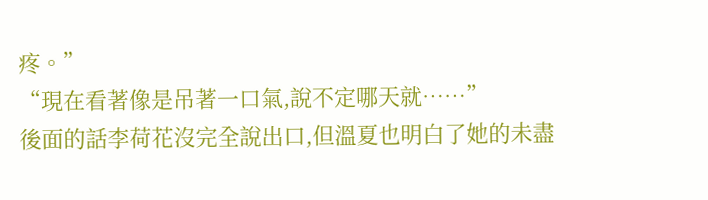疼。”
“現在看著像是吊著一口氣,說不定哪天就……”
後面的話李荷花沒完全說出口,但溫夏也明白了她的未盡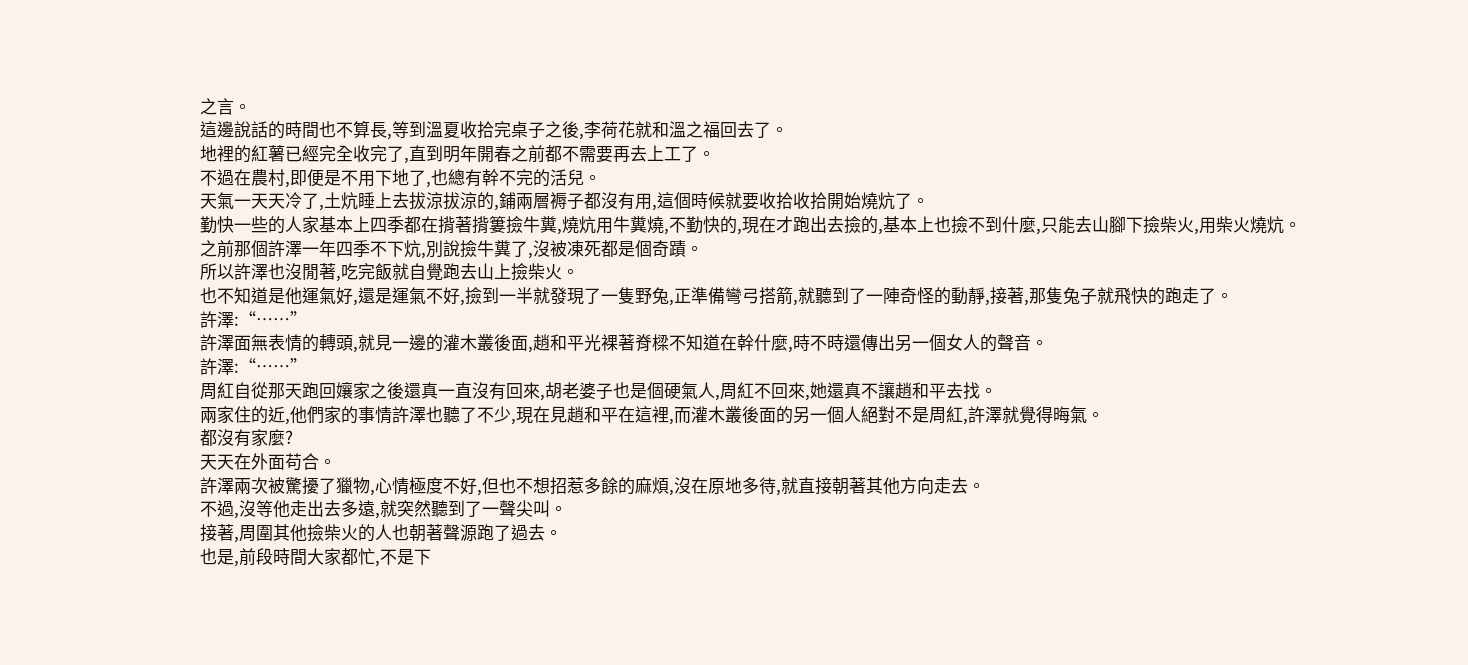之言。
這邊說話的時間也不算長,等到溫夏收拾完桌子之後,李荷花就和溫之福回去了。
地裡的紅薯已經完全收完了,直到明年開春之前都不需要再去上工了。
不過在農村,即便是不用下地了,也總有幹不完的活兒。
天氣一天天冷了,土炕睡上去拔涼拔涼的,鋪兩層褥子都沒有用,這個時候就要收拾收拾開始燒炕了。
勤快一些的人家基本上四季都在揹著揹簍撿牛糞,燒炕用牛糞燒,不勤快的,現在才跑出去撿的,基本上也撿不到什麼,只能去山腳下撿柴火,用柴火燒炕。
之前那個許澤一年四季不下炕,別說撿牛糞了,沒被凍死都是個奇蹟。
所以許澤也沒閒著,吃完飯就自覺跑去山上撿柴火。
也不知道是他運氣好,還是運氣不好,撿到一半就發現了一隻野兔,正準備彎弓搭箭,就聽到了一陣奇怪的動靜,接著,那隻兔子就飛快的跑走了。
許澤:“……”
許澤面無表情的轉頭,就見一邊的灌木叢後面,趙和平光裸著脊樑不知道在幹什麼,時不時還傳出另一個女人的聲音。
許澤:“……”
周紅自從那天跑回孃家之後還真一直沒有回來,胡老婆子也是個硬氣人,周紅不回來,她還真不讓趙和平去找。
兩家住的近,他們家的事情許澤也聽了不少,現在見趙和平在這裡,而灌木叢後面的另一個人絕對不是周紅,許澤就覺得晦氣。
都沒有家麼?
天天在外面苟合。
許澤兩次被驚擾了獵物,心情極度不好,但也不想招惹多餘的麻煩,沒在原地多待,就直接朝著其他方向走去。
不過,沒等他走出去多遠,就突然聽到了一聲尖叫。
接著,周圍其他撿柴火的人也朝著聲源跑了過去。
也是,前段時間大家都忙,不是下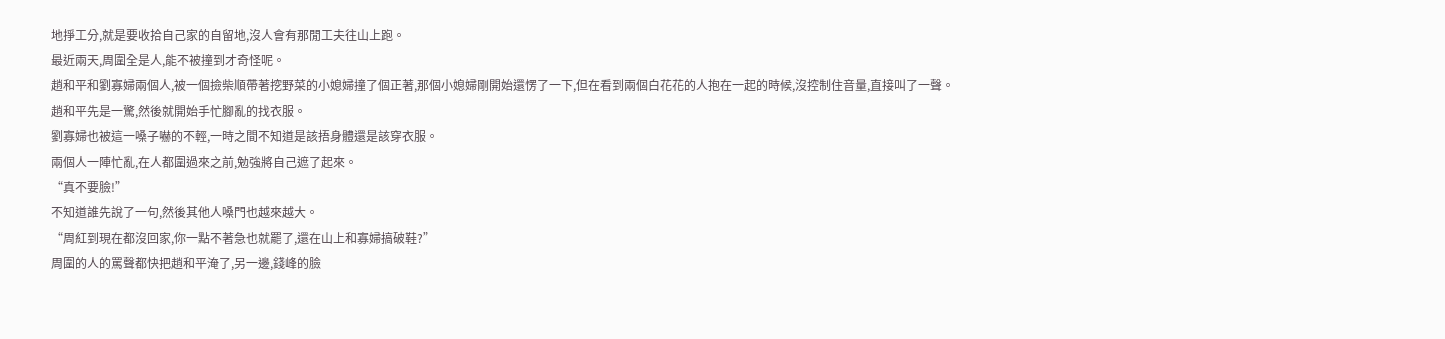地掙工分,就是要收拾自己家的自留地,沒人會有那閒工夫往山上跑。
最近兩天,周圍全是人,能不被撞到才奇怪呢。
趙和平和劉寡婦兩個人,被一個撿柴順帶著挖野菜的小媳婦撞了個正著,那個小媳婦剛開始還愣了一下,但在看到兩個白花花的人抱在一起的時候,沒控制住音量,直接叫了一聲。
趙和平先是一驚,然後就開始手忙腳亂的找衣服。
劉寡婦也被這一嗓子嚇的不輕,一時之間不知道是該捂身體還是該穿衣服。
兩個人一陣忙亂,在人都圍過來之前,勉強將自己遮了起來。
“真不要臉!”
不知道誰先說了一句,然後其他人嗓門也越來越大。
“周紅到現在都沒回家,你一點不著急也就罷了,還在山上和寡婦搞破鞋?”
周圍的人的罵聲都快把趙和平淹了,另一邊,錢峰的臉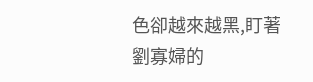色卻越來越黑,盯著劉寡婦的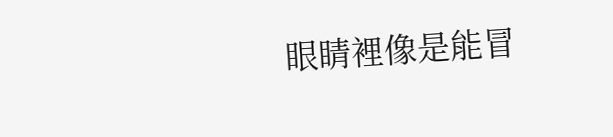眼睛裡像是能冒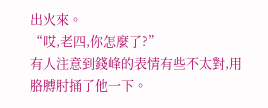出火來。
“哎,老四,你怎麼了?”
有人注意到錢峰的表情有些不太對,用胳膊肘捅了他一下。